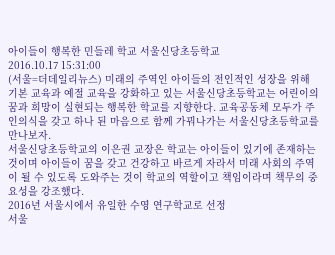아이들이 행복한 민들레 학교 서울신당초등학교
2016.10.17 15:31:00
(서울=더데일리뉴스) 미래의 주역인 아이들의 전인적인 성장을 위해 기본 교육과 예절 교육을 강화하고 있는 서울신당초등학교는 어린이의 꿈과 희망이 실현되는 행복한 학교를 지향한다. 교육공동체 모두가 주인의식을 갖고 하나 된 마음으로 함께 가꿔나가는 서울신당초등학교를 만나보자.
서울신당초등학교의 이은권 교장은 학교는 아이들이 있기에 존재하는 것이며 아이들이 꿈을 갖고 건강하고 바르게 자라서 미래 사회의 주역이 될 수 있도록 도와주는 것이 학교의 역할이고 책임이라며 책무의 중요성을 강조했다.
2016년 서울시에서 유일한 수영 연구학교로 선정
서울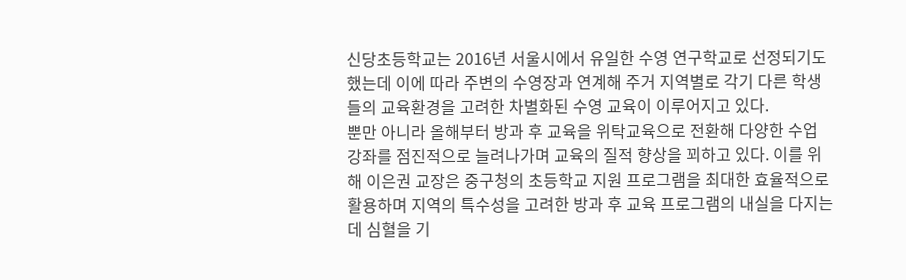신당초등학교는 2016년 서울시에서 유일한 수영 연구학교로 선정되기도 했는데 이에 따라 주변의 수영장과 연계해 주거 지역별로 각기 다른 학생들의 교육환경을 고려한 차별화된 수영 교육이 이루어지고 있다.
뿐만 아니라 올해부터 방과 후 교육을 위탁교육으로 전환해 다양한 수업 강좌를 점진적으로 늘려나가며 교육의 질적 향상을 꾀하고 있다. 이를 위해 이은권 교장은 중구청의 초등학교 지원 프로그램을 최대한 효율적으로 활용하며 지역의 특수성을 고려한 방과 후 교육 프로그램의 내실을 다지는데 심혈을 기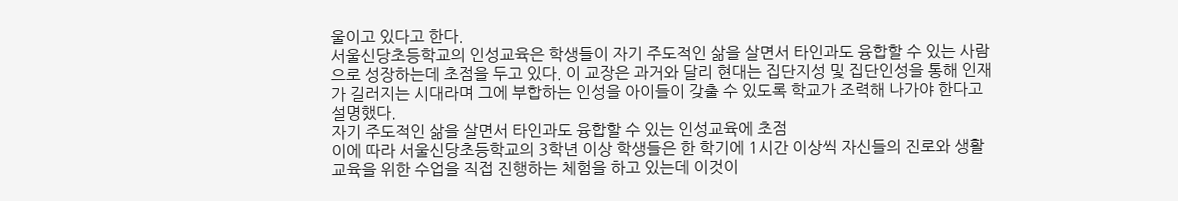울이고 있다고 한다.
서울신당초등학교의 인성교육은 학생들이 자기 주도적인 삶을 살면서 타인과도 융합할 수 있는 사람으로 성장하는데 초점을 두고 있다. 이 교장은 과거와 달리 현대는 집단지성 및 집단인성을 통해 인재가 길러지는 시대라며 그에 부합하는 인성을 아이들이 갖출 수 있도록 학교가 조력해 나가야 한다고 설명했다.
자기 주도적인 삶을 살면서 타인과도 융합할 수 있는 인성교육에 초점
이에 따라 서울신당초등학교의 3학년 이상 학생들은 한 학기에 1시간 이상씩 자신들의 진로와 생활교육을 위한 수업을 직접 진행하는 체험을 하고 있는데 이것이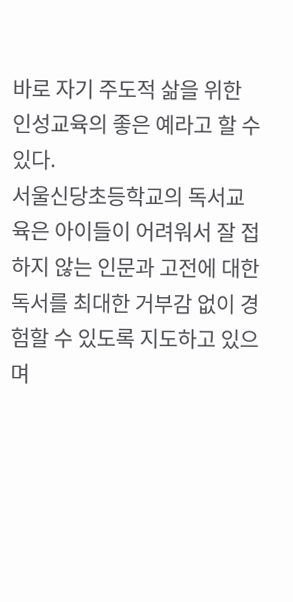바로 자기 주도적 삶을 위한 인성교육의 좋은 예라고 할 수 있다.
서울신당초등학교의 독서교육은 아이들이 어려워서 잘 접하지 않는 인문과 고전에 대한 독서를 최대한 거부감 없이 경험할 수 있도록 지도하고 있으며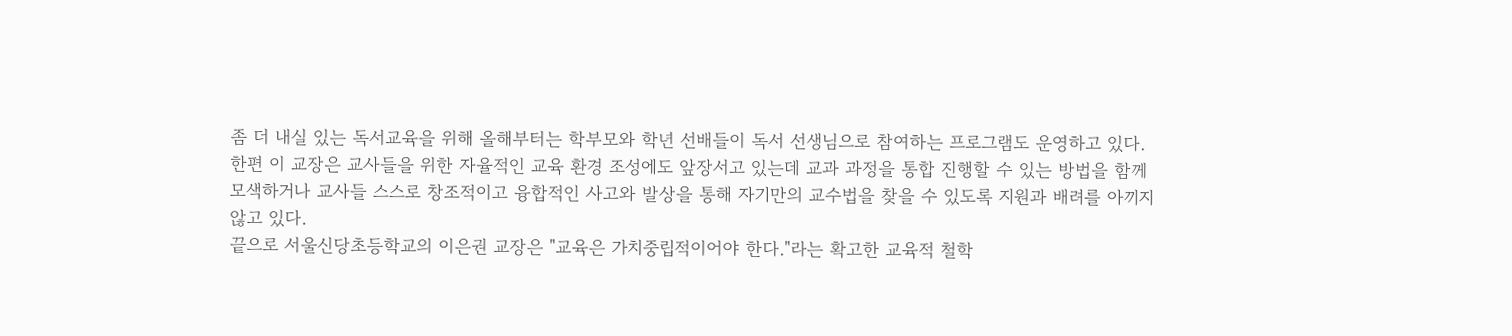좀 더 내실 있는 독서교육을 위해 올해부터는 학부모와 학년 선배들이 독서 선생님으로 참여하는 프로그램도 운영하고 있다.
한편 이 교장은 교사들을 위한 자율적인 교육 환경 조성에도 앞장서고 있는데 교과 과정을 통합 진행할 수 있는 방법을 함께 모색하거나 교사들 스스로 창조적이고 융합적인 사고와 발상을 통해 자기만의 교수법을 찾을 수 있도록 지원과 배려를 아끼지 않고 있다.
끝으로 서울신당초등학교의 이은권 교장은 "교육은 가치중립적이어야 한다."라는 확고한 교육적 철학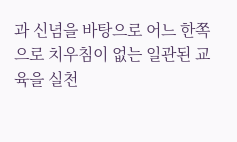과 신념을 바탕으로 어느 한쪽으로 치우침이 없는 일관된 교육을 실천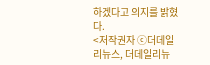하겠다고 의지를 밝혔다.
<저작권자 ⓒ더데일리뉴스, 더데일리뉴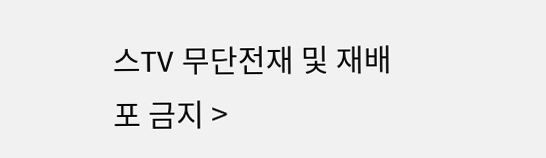스TV 무단전재 및 재배포 금지 >